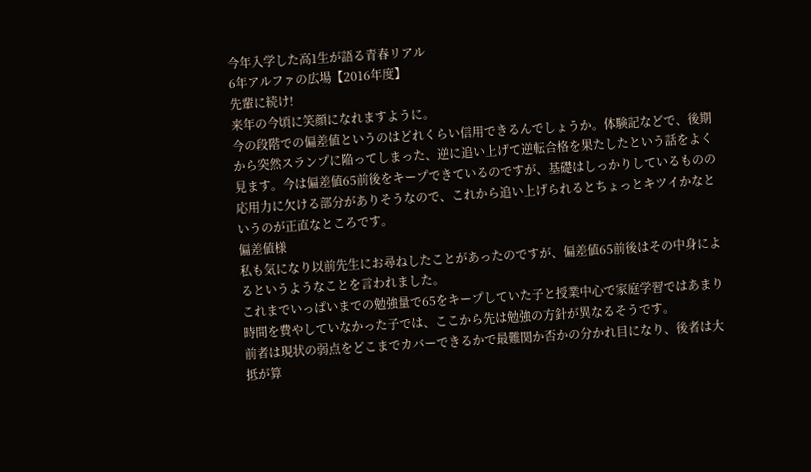今年入学した高1生が語る青春リアル
6年アルファの広場【2016年度】
先輩に続け!
来年の今頃に笑顔になれますように。
今の段階での偏差値というのはどれくらい信用できるんでしょうか。体験記などで、後期から突然スランプに陥ってしまった、逆に追い上げて逆転合格を果たしたという話をよく見ます。今は偏差値65前後をキープできているのですが、基礎はしっかりしているものの応用力に欠ける部分がありそうなので、これから追い上げられるとちょっとキツイかなというのが正直なところです。
偏差値様
私も気になり以前先生にお尋ねしたことがあったのですが、偏差値65前後はその中身によるというようなことを言われました。
これまでいっぱいまでの勉強量で65をキープしていた子と授業中心で家庭学習ではあまり時間を費やしていなかった子では、ここから先は勉強の方針が異なるそうです。
前者は現状の弱点をどこまでカバーできるかで最難関か否かの分かれ目になり、後者は大抵が算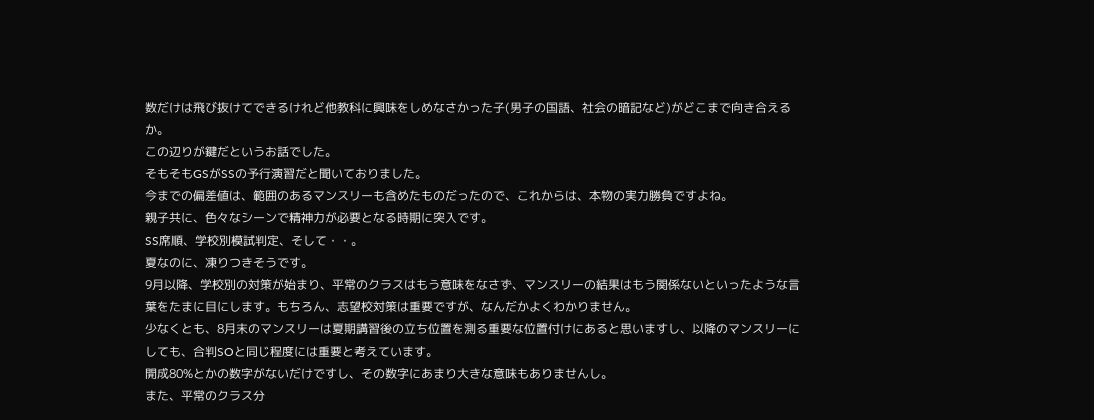数だけは飛び抜けてできるけれど他教科に興味をしめなさかった子(男子の国語、社会の暗記など)がどこまで向き合えるか。
この辺りが鍵だというお話でした。
そもそもGSがSSの予行演習だと聞いておりました。
今までの偏差値は、範囲のあるマンスリーも含めたものだったので、これからは、本物の実力勝負ですよね。
親子共に、色々なシーンで精神力が必要となる時期に突入です。
SS席順、学校別模試判定、そして・・。
夏なのに、凍りつきそうです。
9月以降、学校別の対策が始まり、平常のクラスはもう意味をなさず、マンスリーの結果はもう関係ないといったような言葉をたまに目にします。もちろん、志望校対策は重要ですが、なんだかよくわかりません。
少なくとも、8月末のマンスリーは夏期講習後の立ち位置を測る重要な位置付けにあると思いますし、以降のマンスリーにしても、合判SOと同じ程度には重要と考えています。
開成80%とかの数字がないだけですし、その数字にあまり大きな意味もありませんし。
また、平常のクラス分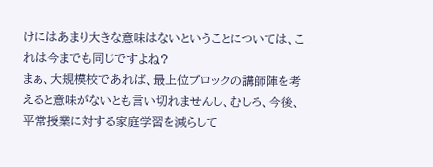けにはあまり大きな意味はないということについては、これは今までも同じですよね?
まぁ、大規模校であれば、最上位ブロックの講師陣を考えると意味がないとも言い切れませんし、むしろ、今後、平常授業に対する家庭学習を減らして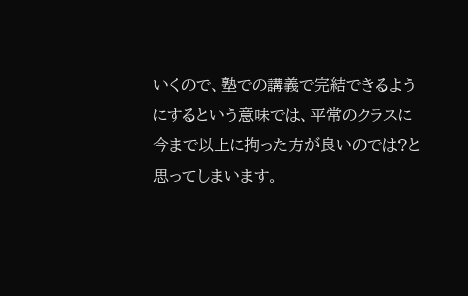いくので、塾での講義で完結できるようにするという意味では、平常のクラスに今まで以上に拘った方が良いのでは?と思ってしまいます。